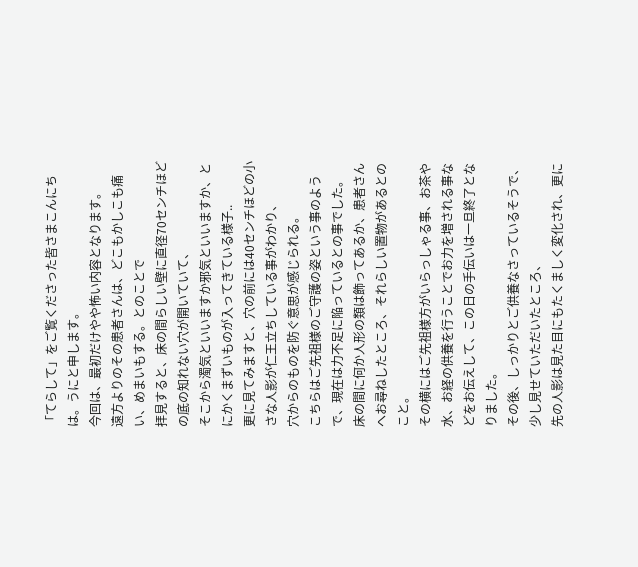「てらして」をご覧くださった皆さまこんにちは。うにと申します。
今回は、最初だけやや怖い内容となります。
遠方よりのその患者さんは、どこもかしこも痛い、めまいもする。とのことで
拝見すると、床の間らしい壁に直径70センチほどの底の知れない穴が開いていて、
そこから濁気といいますか邪気といいますか、とにかくまずいものが入ってきている様子..
更に見てみますと、穴の前には40センチほどの小さな人影が仁王立ちしている事がわかり、
穴からのものを防ぐ意思が感じられる。
こちらはご先祖様のご守護の姿という事のようで、現在は力不足に陥っているとの事でした。
床の間に何か人形の類は飾ってあるか、患者さんへお尋ねしたところ、それらしい置物があるとのこと。
その横にはご先祖様方がいらっしゃる事、お茶や水、お経の供養を行うことでお力を増される事などをお伝えして、この日の手伝いは一旦終了となりました。
その後、しっかりとご供養なさっているそうで、少し見せていただいたところ、
先の人影は見た目にもたくましく変化され、更に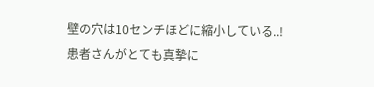壁の穴は10センチほどに縮小している..!
患者さんがとても真摯に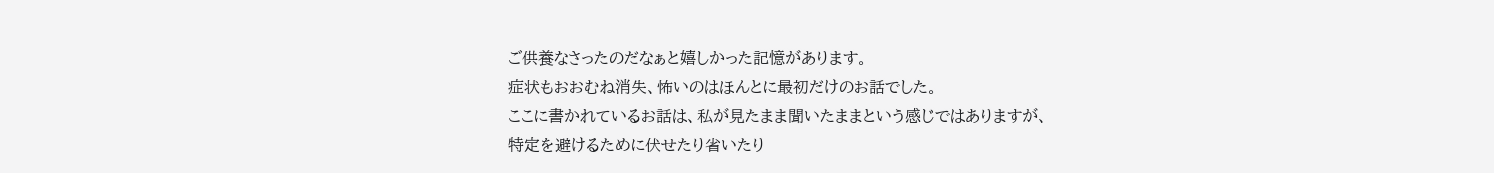ご供養なさったのだなぁと嬉しかった記憶があります。
症状もおおむね消失、怖いのはほんとに最初だけのお話でした。
ここに書かれているお話は、私が見たまま聞いたままという感じではありますが、
特定を避けるために伏せたり省いたり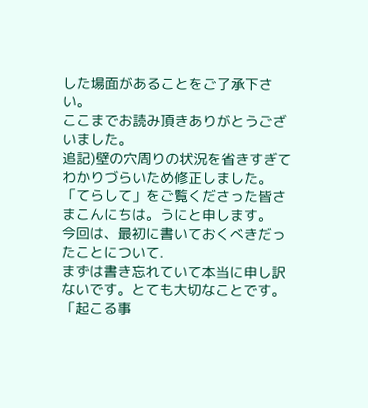した場面があることをご了承下さい。
ここまでお読み頂きありがとうございました。
追記)壁の穴周りの状況を省きすぎてわかりづらいため修正しました。
「てらして」をご覧くださった皆さまこんにちは。うにと申します。
今回は、最初に書いておくべきだったことについて.
まずは書き忘れていて本当に申し訳ないです。とても大切なことです。
「起こる事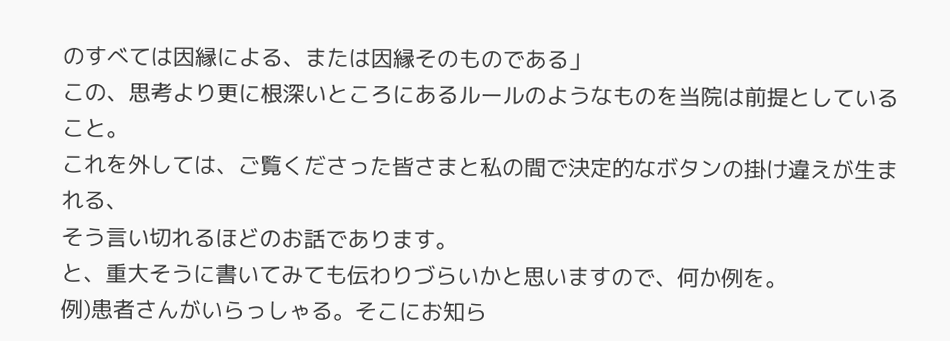のすべては因縁による、または因縁そのものである」
この、思考より更に根深いところにあるルールのようなものを当院は前提としていること。
これを外しては、ご覧くださった皆さまと私の間で決定的なボタンの掛け違えが生まれる、
そう言い切れるほどのお話であります。
と、重大そうに書いてみても伝わりづらいかと思いますので、何か例を。
例)患者さんがいらっしゃる。そこにお知ら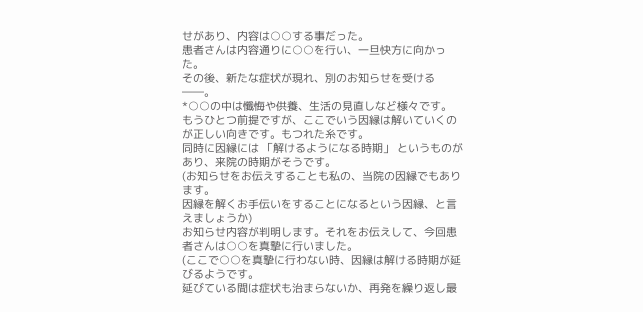せがあり、内容は○○する事だった。
患者さんは内容通りに○○を行い、一旦快方に向かった。
その後、新たな症状が現れ、別のお知らせを受ける――。
*○○の中は懺悔や供養、生活の見直しなど様々です。
もうひとつ前提ですが、ここでいう因縁は解いていくのが正しい向きです。もつれた糸です。
同時に因縁には 「解けるようになる時期」 というものがあり、来院の時期がそうです。
(お知らせをお伝えすることも私の、当院の因縁でもあります。
因縁を解くお手伝いをすることになるという因縁、と言えましょうか)
お知らせ内容が判明します。それをお伝えして、今回患者さんは○○を真摯に行いました。
(ここで○○を真摯に行わない時、因縁は解ける時期が延びるようです。
延びている間は症状も治まらないか、再発を繰り返し最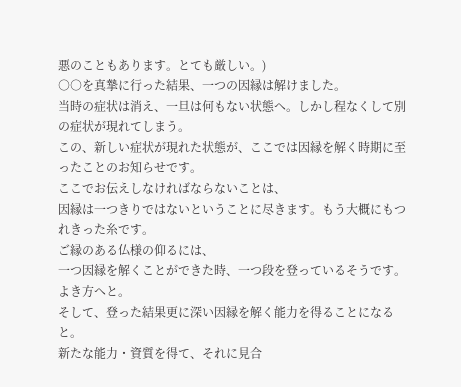悪のこともあります。とても厳しい。)
○○を真摯に行った結果、一つの因縁は解けました。
当時の症状は消え、一旦は何もない状態へ。しかし程なくして別の症状が現れてしまう。
この、新しい症状が現れた状態が、ここでは因縁を解く時期に至ったことのお知らせです。
ここでお伝えしなければならないことは、
因縁は一つきりではないということに尽きます。もう大概にもつれきった糸です。
ご縁のある仏様の仰るには、
一つ因縁を解くことができた時、一つ段を登っているそうです。よき方へと。
そして、登った結果更に深い因縁を解く能力を得ることになると。
新たな能力・資質を得て、それに見合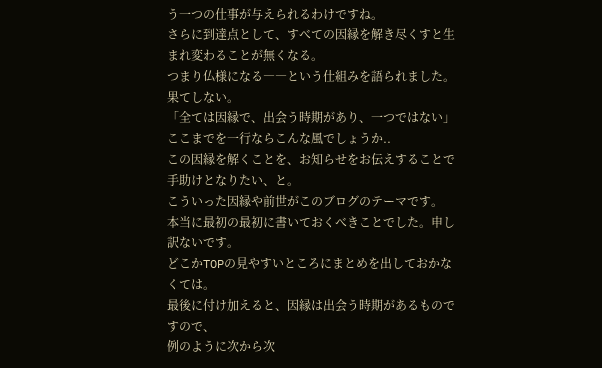う一つの仕事が与えられるわけですね。
さらに到達点として、すべての因縁を解き尽くすと生まれ変わることが無くなる。
つまり仏様になる――という仕組みを語られました。果てしない。
「全ては因縁で、出会う時期があり、一つではない」
ここまでを一行ならこんな風でしょうか..
この因縁を解くことを、お知らせをお伝えすることで手助けとなりたい、と。
こういった因縁や前世がこのブログのテーマです。
本当に最初の最初に書いておくべきことでした。申し訳ないです。
どこかTOPの見やすいところにまとめを出しておかなくては。
最後に付け加えると、因縁は出会う時期があるものですので、
例のように次から次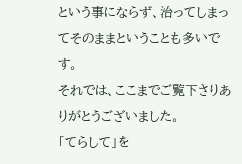という事にならず、治ってしまってそのままということも多いです。
それでは、ここまでご覧下さりありがとうございました。
「てらして」を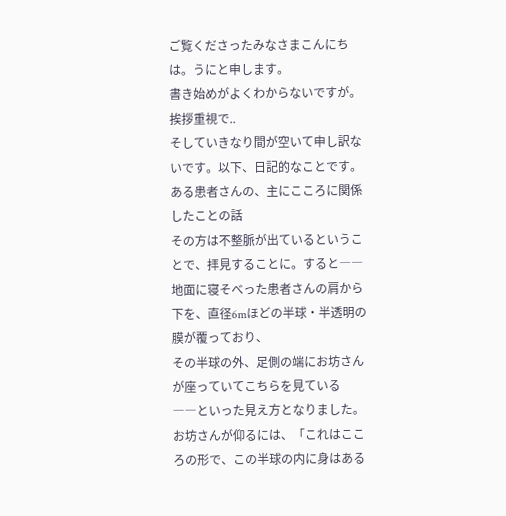ご覧くださったみなさまこんにちは。うにと申します。
書き始めがよくわからないですが。挨拶重視で..
そしていきなり間が空いて申し訳ないです。以下、日記的なことです。
ある患者さんの、主にこころに関係したことの話
その方は不整脈が出ているということで、拝見することに。すると――
地面に寝そべった患者さんの肩から下を、直径6mほどの半球・半透明の膜が覆っており、
その半球の外、足側の端にお坊さんが座っていてこちらを見ている
――といった見え方となりました。
お坊さんが仰るには、「これはこころの形で、この半球の内に身はある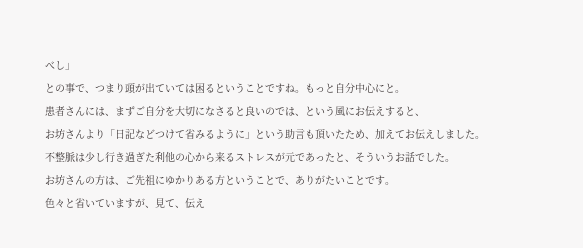べし」
との事で、つまり頭が出ていては困るということですね。もっと自分中心にと。
患者さんには、まずご自分を大切になさると良いのでは、という風にお伝えすると、
お坊さんより「日記などつけて省みるように」という助言も頂いたため、加えてお伝えしました。
不整脈は少し行き過ぎた利他の心から来るストレスが元であったと、そういうお話でした。
お坊さんの方は、ご先祖にゆかりある方ということで、ありがたいことです。
色々と省いていますが、見て、伝え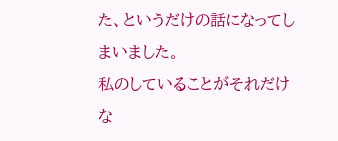た、というだけの話になってしまいました。
私のしていることがそれだけな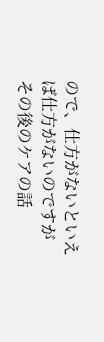ので、仕方がないといえば仕方がないのですが
その後のケアの話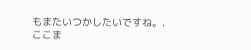もまたいつかしたいですね。.
ここま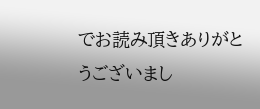でお読み頂きありがとうございまし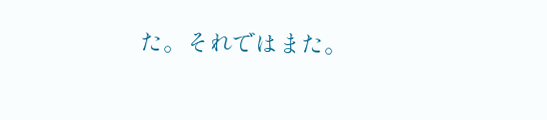た。それではまた。